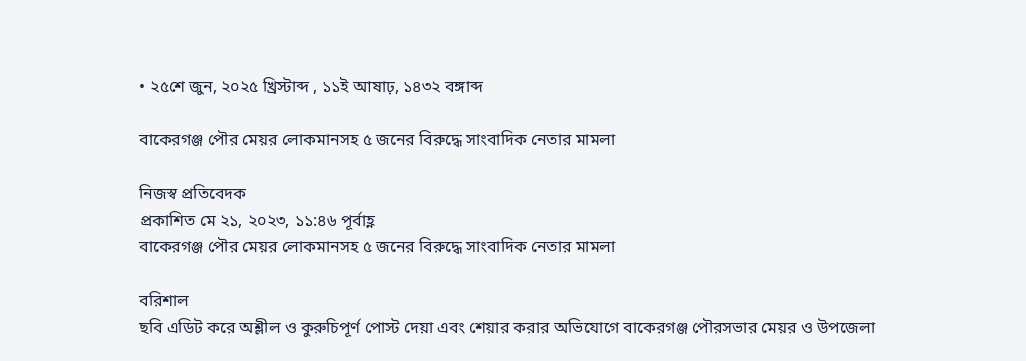• ২৫শে জুন, ২০২৫ খ্রিস্টাব্দ , ১১ই আষাঢ়, ১৪৩২ বঙ্গাব্দ

বাকেরগঞ্জ পৌর মেয়র লোকমানসহ ৫ জনের বিরুদ্ধে সাংবাদিক নেতার মামলা

নিজস্ব প্রতিবেদক
প্রকাশিত মে ২১, ২০২৩, ১১:৪৬ পূর্বাহ্ণ
বাকেরগঞ্জ পৌর মেয়র লোকমানসহ ৫ জনের বিরুদ্ধে সাংবাদিক নেতার মামলা

বরিশাল
ছবি এডিট করে অশ্লীল ও কুরুচিপূর্ণ পোস্ট দেয়া এবং শেয়ার করার অভিযোগে বাকেরগঞ্জ পৌরসভার মেয়র ও উপজেলা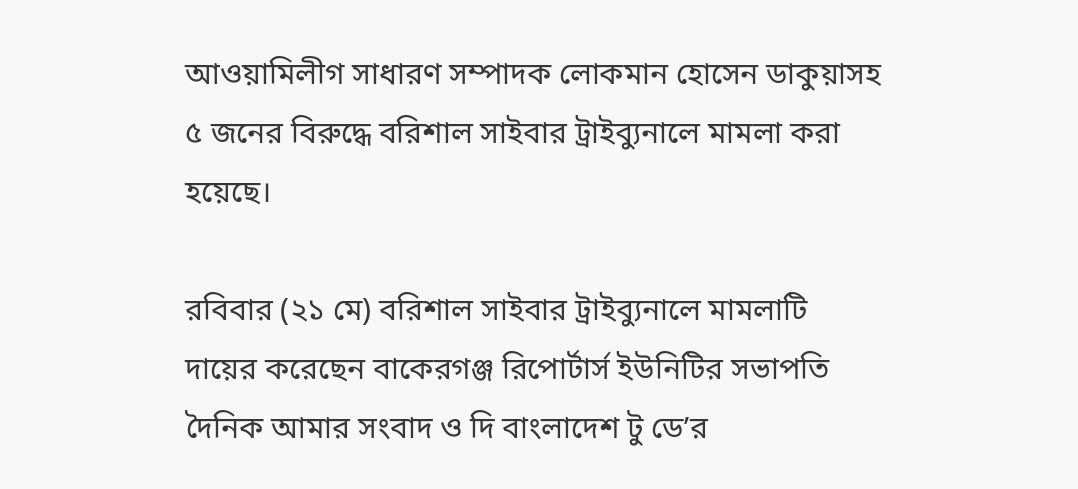আওয়ামিলীগ সাধারণ সম্পাদক লোকমান হোসেন ডাকুয়াসহ ৫ জনের বিরুদ্ধে বরিশাল সাইবার ট্রাইব্যুনালে মামলা করা হয়েছে।

রবিবার (২১ মে) বরিশাল সাইবার ট্রাইব্যুনালে মামলাটি দায়ের করেছেন বাকেরগঞ্জ রিপোর্টার্স ইউনিটির সভাপতি দৈনিক আমার সংবাদ ও দি বাংলাদেশ টু ডে’র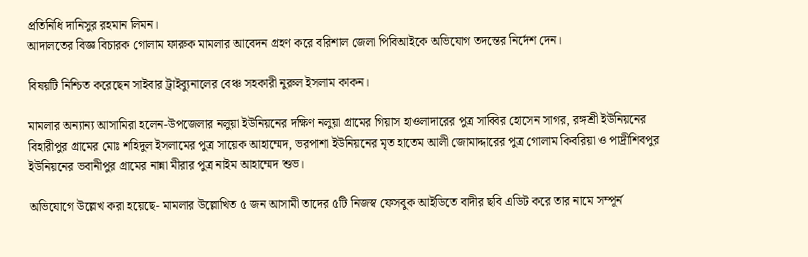প্রতিনিধি দানিসুর রহমান লিমন।
আদালতের বিজ্ঞ বিচারক গোলাম ফারুক মামলার আবেদন গ্রহণ করে বরিশাল জেলা পিবিআইকে অভিযোগ তদন্তের নির্দেশ দেন।

বিষয়টি নিশ্চিত করেছেন সাইবার ট্রাইব্যুনালের বেঞ্চ সহকারী নুরুল ইসলাম কাকন।

মামলার অন্যান্য আসামিরা হলেন-উপজেলার নলুয়া ইউনিয়নের দক্ষিণ নলুয়া গ্রামের গিয়াস হাওলাদারের পুত্র সাব্বির হোসেন সাগর, রঙ্গশ্রী ইউনিয়নের বিহারীপুর গ্রামের মোঃ শহিদুল ইসলামের পুত্র সায়েক আহাম্মেদ, ভরপাশা ইউনিয়নের মৃত হাতেম আলী জোমাদ্দারের পুত্র গোলাম কিবরিয়া ও পাদ্রীশিবপুর ইউনিয়নের ভবানীপুর গ্রামের নান্না মীরার পুত্র নাইম আহাম্মেদ শুভ।

অভিযোগে উল্লেখ করা হয়েছে- মামলার উল্লোখিত ৫ জন আসামী তাদের ৫টি নিজস্ব ফেসবুক আইডিতে বাদীর ছবি এডিট করে তার নামে সম্পূর্ন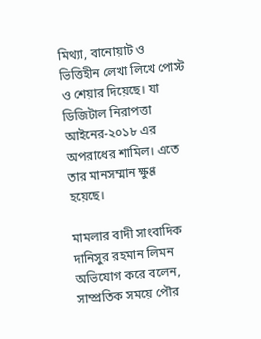মিথ্যা, বানোয়াট ও ভিত্তিহীন লেখা লিখে পোস্ট ও শেয়ার দিয়েছে। যা ডিজিটাল নিরাপত্তা আইনের-২০১৮ এর অপরাধের শামিল। এতে তার মানসম্মান ক্ষুণ্ণ হয়েছে।

মামলার বাদী সাংবাদিক দানিসুর রহমান লিমন অভিযোগ করে বলেন, সাম্প্রতিক সময়ে পৌর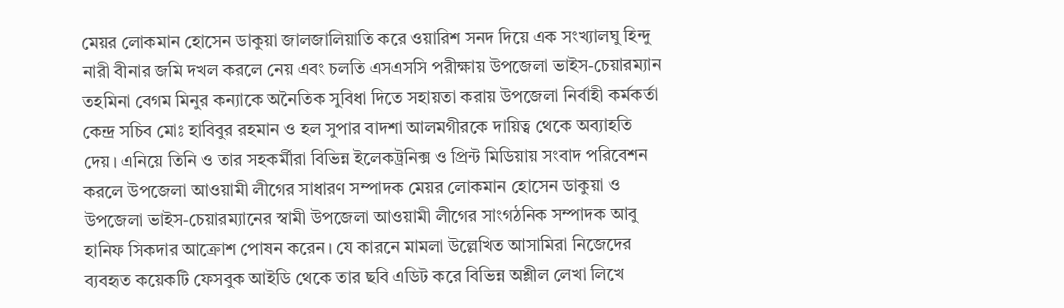মেয়র লোকমান হোসেন ডাকুয়া জালজালিয়াতি করে ওয়ারিশ সনদ দিয়ে এক সংখ্যালঘু হিন্দু নারী বীনার জমি দখল করলে নেয় এবং চলতি এসএসসি পরীক্ষায় উপজেলা ভাইস-চেয়ারম্যান তহমিনা বেগম মিনুর কন্যাকে অনৈতিক সুবিধা দিতে সহায়তা করায় উপজেলা নির্বাহী কর্মকর্তা কেন্দ্র সচিব মোঃ হাবিবুর রহমান ও হল সুপার বাদশা আলমগীরকে দায়িত্ব থেকে অব্যাহতি দেয়। এনিয়ে তিনি ও তার সহকর্মীরা বিভিন্ন ইলেকট্রনিক্স ও প্রিন্ট মিডিয়ায় সংবাদ পরিবেশন করলে উপজেলা আওয়ামী লীগের সাধারণ সম্পাদক মেয়র লোকমান হোসেন ডাকুয়া ও উপজেলা ভাইস-চেয়ারম্যানের স্বামী উপজেলা আওয়ামী লীগের সাংগঠনিক সম্পাদক আবু হানিফ সিকদার আক্রোশ পোষন করেন। যে কারনে মামলা উল্লেখিত আসামিরা নিজেদের ব্যবহৃত কয়েকটি ফেসবুক আইডি থেকে তার ছবি এডিট করে বিভিন্ন অশ্লীল লেখা লিখে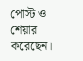পোস্ট ও শেয়ার করেছেন।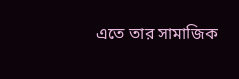এতে তার সামাজিক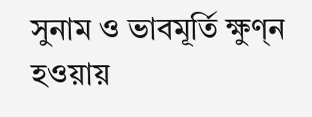সুনাম ও ভাবমূর্তি ক্ষুণ্ন হওয়ায়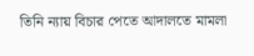তিনি ন্যায় বিচার পেতে আদালতে মামলা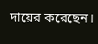দায়ের করেছেন।